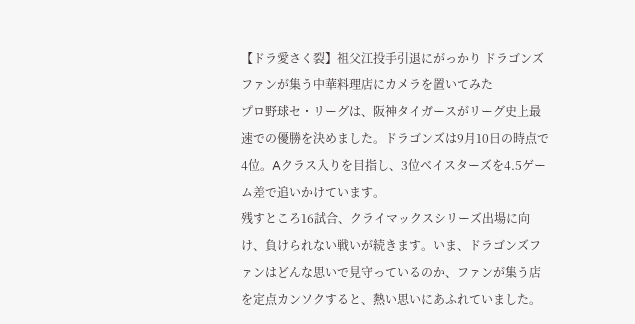【ドラ愛さく裂】祖父江投手引退にがっかり ドラゴンズファンが集う中華料理店にカメラを置いてみた
プロ野球セ・リーグは、阪神タイガースがリーグ史上最速での優勝を決めました。ドラゴンズは9月10日の時点で4位。Aクラス入りを目指し、3位ベイスターズを4.5ゲーム差で追いかけています。
残すところ16試合、クライマックスシリーズ出場に向け、負けられない戦いが続きます。いま、ドラゴンズファンはどんな思いで見守っているのか、ファンが集う店を定点カンソクすると、熱い思いにあふれていました。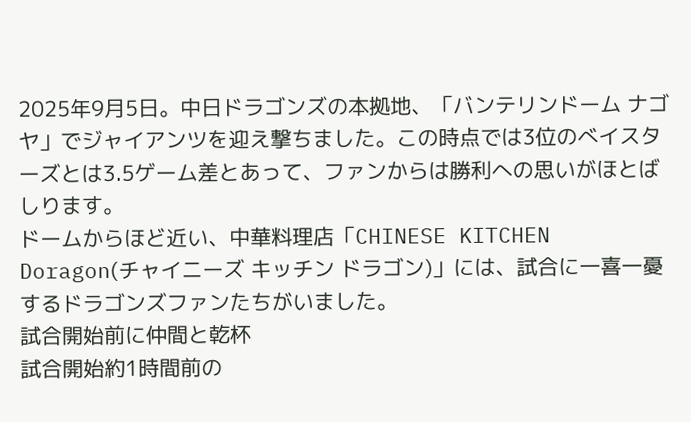2025年9月5日。中日ドラゴンズの本拠地、「バンテリンドーム ナゴヤ」でジャイアンツを迎え撃ちました。この時点では3位のべイスターズとは3.5ゲーム差とあって、ファンからは勝利への思いがほとばしります。
ドームからほど近い、中華料理店「CHINESE KITCHEN Doragon(チャイニーズ キッチン ドラゴン)」には、試合に一喜一憂するドラゴンズファンたちがいました。
試合開始前に仲間と乾杯
試合開始約1時間前の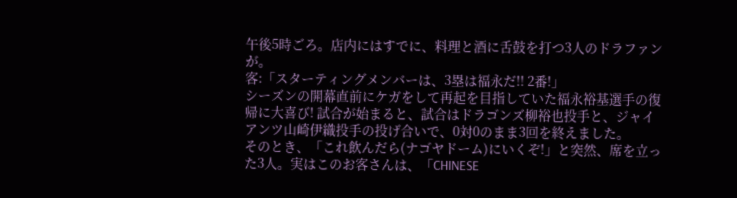午後5時ごろ。店内にはすでに、料理と酒に舌鼓を打つ3人のドラファンが。
客:「スターティングメンバーは、3塁は福永だ!! 2番!」
シーズンの開幕直前にケガをして再起を目指していた福永裕基選手の復帰に大喜び! 試合が始まると、試合はドラゴンズ柳裕也投手と、ジャイアンツ山崎伊織投手の投げ合いで、0対0のまま3回を終えました。
そのとき、「これ飲んだら(ナゴヤドーム)にいくぞ!」と突然、席を立った3人。実はこのお客さんは、「CHINESE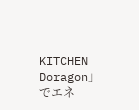KITCHEN Doragon」でエネ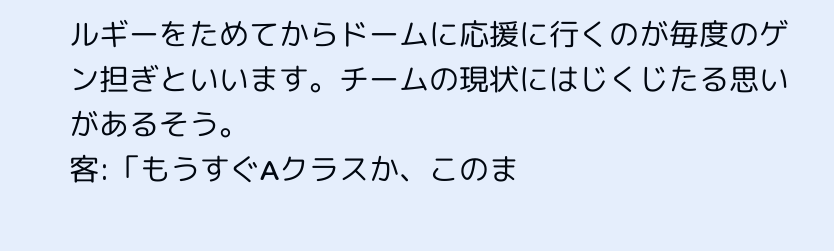ルギーをためてからドームに応援に行くのが毎度のゲン担ぎといいます。チームの現状にはじくじたる思いがあるそう。
客:「もうすぐAクラスか、このま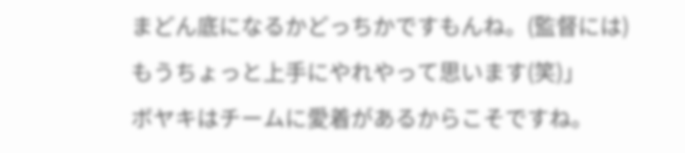まどん底になるかどっちかですもんね。(監督には)もうちょっと上手にやれやって思います(笑)」
ボヤキはチームに愛着があるからこそですね。